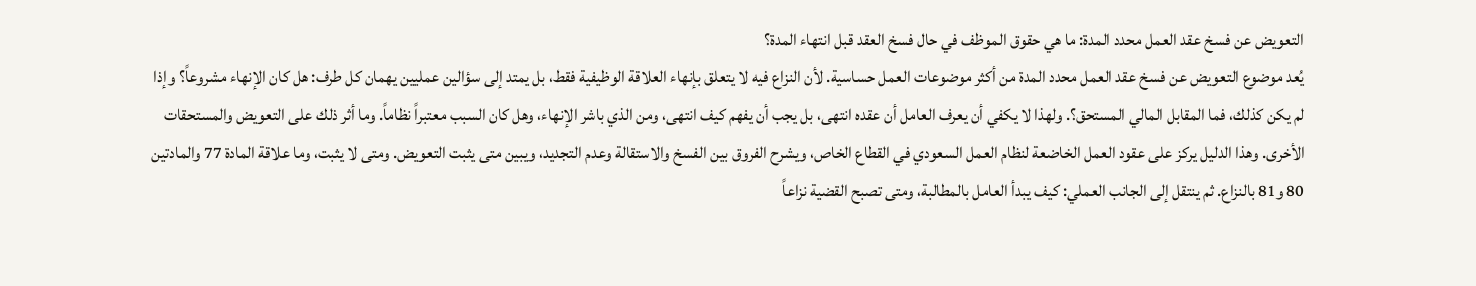التعويض عن فسخ عقد العمل محدد المدة: ما هي حقوق الموظف في حال فسخ العقد قبل انتهاء المدة؟
يُعد موضوع التعويض عن فسخ عقد العمل محدد المدة من أكثر موضوعات العمل حساسية. لأن النزاع فيه لا يتعلق بإنهاء العلاقة الوظيفية فقط، بل يمتد إلى سؤالين عمليين يهمان كل طرف: هل كان الإنهاء مشروعاً؟ وإذا لم يكن كذلك، فما المقابل المالي المستحق؟. ولهذا لا يكفي أن يعرف العامل أن عقده انتهى، بل يجب أن يفهم كيف انتهى، ومن الذي باشر الإنهاء، وهل كان السبب معتبراً نظاماً. وما أثر ذلك على التعويض والمستحقات الأخرى. وهذا الدليل يركز على عقود العمل الخاضعة لنظام العمل السعودي في القطاع الخاص، ويشرح الفروق بين الفسخ والاستقالة وعدم التجديد، ويبين متى يثبت التعويض. ومتى لا يثبت، وما علاقة المادة 77 والمادتين 80 و81 بالنزاع. ثم ينتقل إلى الجانب العملي: كيف يبدأ العامل بالمطالبة، ومتى تصبح القضية نزاعاً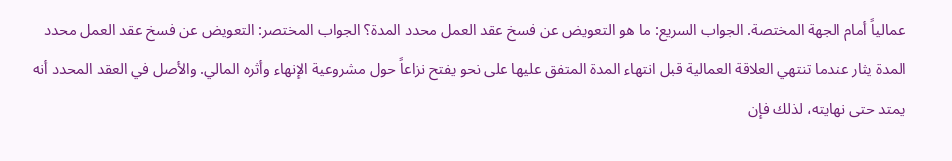عمالياً أمام الجهة المختصة. الجواب السريع: ما هو التعويض عن فسخ عقد العمل محدد المدة؟ الجواب المختصر: التعويض عن فسخ عقد العمل محدد المدة يثار عندما تنتهي العلاقة العمالية قبل انتهاء المدة المتفق عليها على نحو يفتح نزاعاً حول مشروعية الإنهاء وأثره المالي. والأصل في العقد المحدد أنه يمتد حتى نهايته، لذلك فإن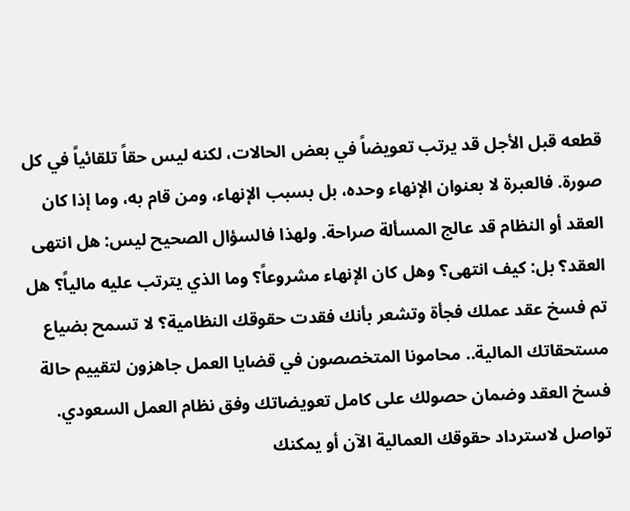قطعه قبل الأجل قد يرتب تعويضاً في بعض الحالات، لكنه ليس حقاً تلقائياً في كل صورة. فالعبرة لا بعنوان الإنهاء وحده، بل بسبب الإنهاء، ومن قام به، وما إذا كان العقد أو النظام قد عالج المسألة صراحة. ولهذا فالسؤال الصحيح ليس: هل انتهى العقد؟ بل: كيف انتهى؟ وهل كان الإنهاء مشروعاً؟ وما الذي يترتب عليه مالياً؟ هل تم فسخ عقد عملك فجأة وتشعر بأنك فقدت حقوقك النظامية؟ لا تسمح بضياع مستحقاتك المالية.. محامونا المتخصصون في قضايا العمل جاهزون لتقييم حالة فسخ العقد وضمان حصولك على كامل تعويضاتك وفق نظام العمل السعودي. تواصل لاسترداد حقوقك العمالية الآن أو يمكنك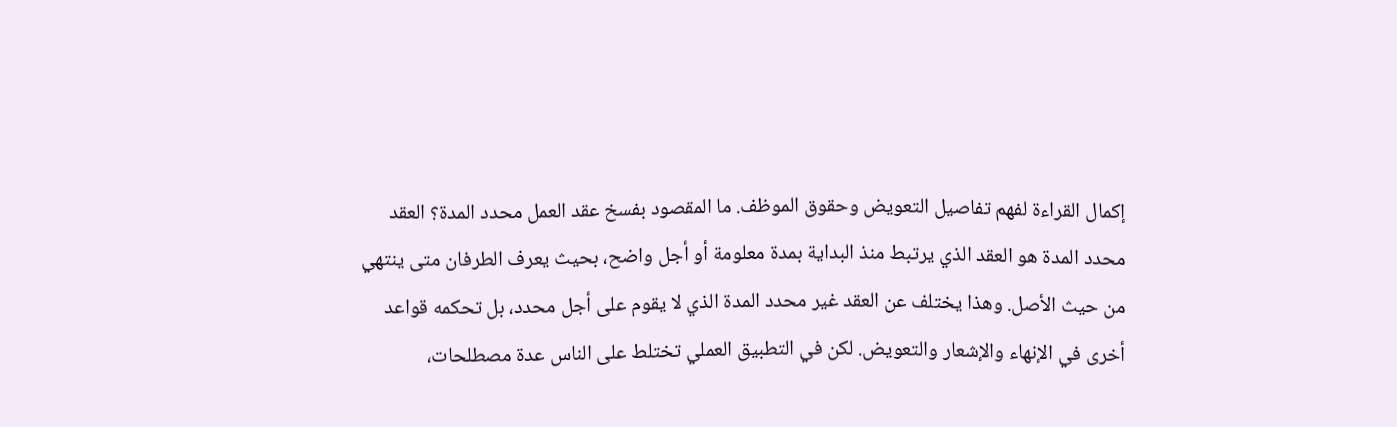إكمال القراءة لفهم تفاصيل التعويض وحقوق الموظف. ما المقصود بفسخ عقد العمل محدد المدة؟ العقد محدد المدة هو العقد الذي يرتبط منذ البداية بمدة معلومة أو أجل واضح، بحيث يعرف الطرفان متى ينتهي من حيث الأصل. وهذا يختلف عن العقد غير محدد المدة الذي لا يقوم على أجل محدد، بل تحكمه قواعد أخرى في الإنهاء والإشعار والتعويض. لكن في التطبيق العملي تختلط على الناس عدة مصطلحات،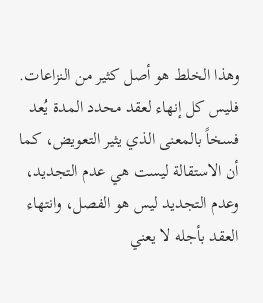وهذا الخلط هو أصل كثير من النزاعات. فليس كل إنهاء لعقد محدد المدة يُعد فسخاً بالمعنى الذي يثير التعويض، كما أن الاستقالة ليست هي عدم التجديد، وعدم التجديد ليس هو الفصل، وانتهاء العقد بأجله لا يعني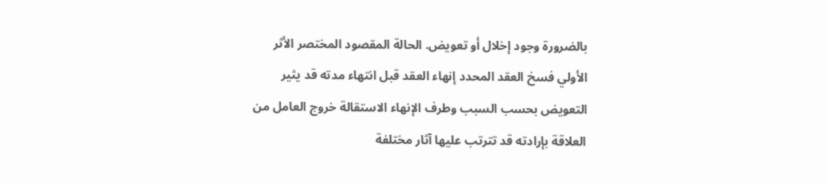بالضرورة وجود إخلال أو تعويض. الحالة المقصود المختصر الأثر الأولي فسخ العقد المحدد إنهاء العقد قبل انتهاء مدته قد يثير التعويض بحسب السبب وطرف الإنهاء الاستقالة خروج العامل من العلاقة بإرادته قد تترتب عليها آثار مختلفة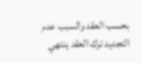بحسب العقد والسبب عدم التجديد ترك العقد ينتهي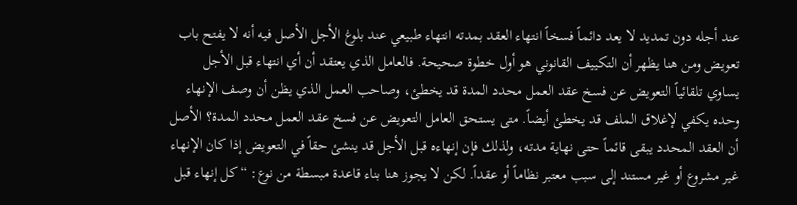عند أجله دون تمديد لا يعد دائماً فسخاً انتهاء العقد بمدته انتهاء طبيعي عند بلوغ الأجل الأصل فيه أنه لا يفتح باب تعويض ومن هنا يظهر أن التكييف القانوني هو أول خطوة صحيحة. فالعامل الذي يعتقد أن أي انتهاء قبل الأجل يساوي تلقائياً التعويض عن فسخ عقد العمل محدد المدة قد يخطئ، وصاحب العمل الذي يظن أن وصف الإنهاء وحده يكفي لإغلاق الملف قد يخطئ أيضاً. متى يستحق العامل التعويض عن فسخ عقد العمل محدد المدة؟ الأصل أن العقد المحدد يبقى قائماً حتى نهاية مدته، ولذلك فإن إنهاءه قبل الأجل قد ينشئ حقاً في التعويض إذا كان الإنهاء غير مشروع أو غير مستند إلى سبب معتبر نظاماً أو عقداً. لكن لا يجوز هنا بناء قاعدة مبسطة من نوع: “كل إنهاء قبل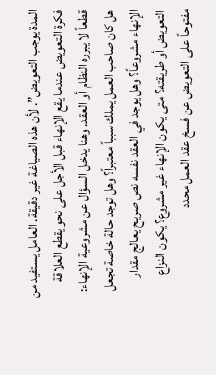المدة يوجب التعويض”. لأن هذه الصياغة غير دقيقة. العامل يستفيد من فكرة التعويض عندما يقع الإنهاء قبل الأجل على نحو يقطع العلاقة قطعاً لا يبرره النظام أو العقد. وهنا يدخل السؤال عن مشروعية الإنهاء: هل كان صاحب العمل يملك سبباً معتبراً؟ وهل توجد حالة خاصة تجعل الإنهاء مشروعاً؟ وهل يوجد في العقد نفسه نص صريح يعالج مقدار التعويض أو طريقته؟ متى يكون الإنهاء غير مشروع؟ يكون النزاع مفتوحاً على التعويض عن فسخ عقد العمل محدد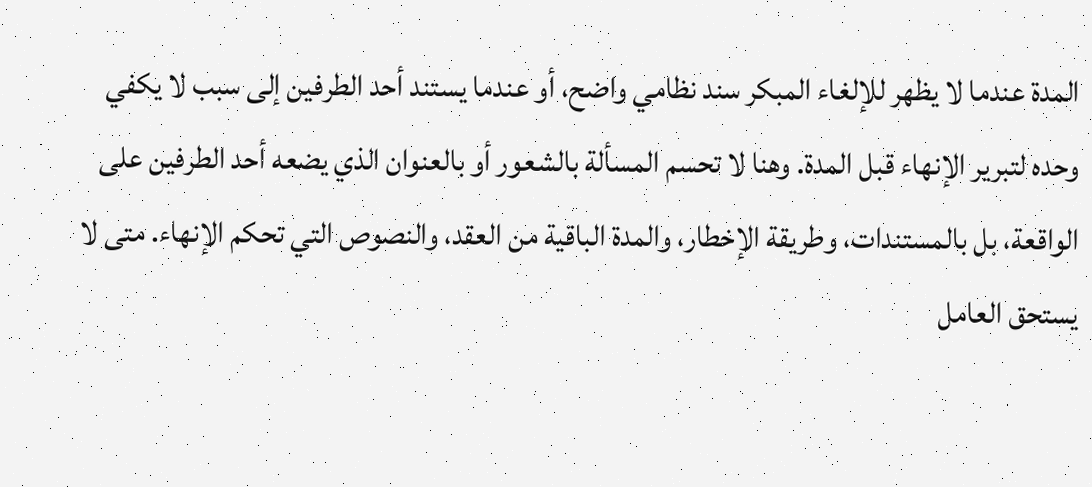المدة عندما لا يظهر للإلغاء المبكر سند نظامي واضح، أو عندما يستند أحد الطرفين إلى سبب لا يكفي وحده لتبرير الإنهاء قبل المدة. وهنا لا تحسم المسألة بالشعور أو بالعنوان الذي يضعه أحد الطرفين على الواقعة، بل بالمستندات، وطريقة الإخطار، والمدة الباقية من العقد، والنصوص التي تحكم الإنهاء. متى لا يستحق العامل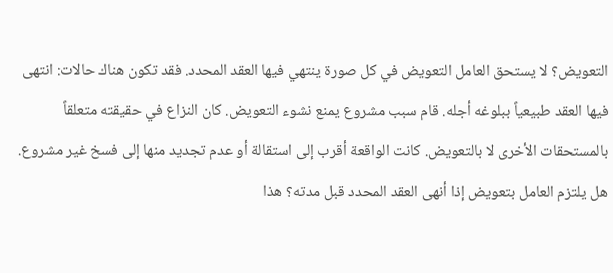التعويض؟ لا يستحق العامل التعويض في كل صورة ينتهي فيها العقد المحدد. فقد تكون هناك حالات: انتهى فيها العقد طبيعياً ببلوغه أجله. قام سبب مشروع يمنع نشوء التعويض. كان النزاع في حقيقته متعلقاً بالمستحقات الأخرى لا بالتعويض. كانت الواقعة أقرب إلى استقالة أو عدم تجديد منها إلى فسخ غير مشروع. هل يلتزم العامل بتعويض إذا أنهى العقد المحدد قبل مدته؟ هذا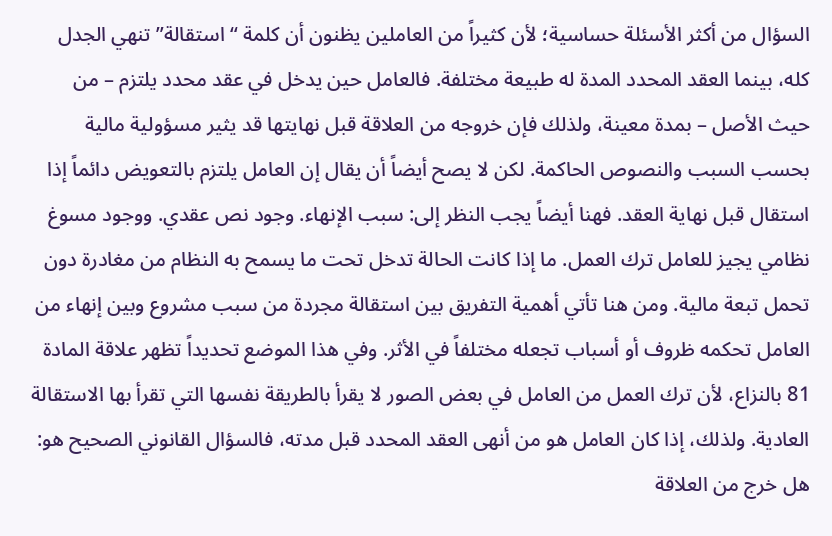السؤال من أكثر الأسئلة حساسية؛ لأن كثيراً من العاملين يظنون أن كلمة “استقالة” تنهي الجدل كله، بينما العقد المحدد المدة له طبيعة مختلفة. فالعامل حين يدخل في عقد محدد يلتزم – من حيث الأصل – بمدة معينة، ولذلك فإن خروجه من العلاقة قبل نهايتها قد يثير مسؤولية مالية بحسب السبب والنصوص الحاكمة. لكن لا يصح أيضاً أن يقال إن العامل يلتزم بالتعويض دائماً إذا استقال قبل نهاية العقد. فهنا أيضاً يجب النظر إلى: سبب الإنهاء. وجود نص عقدي. ووجود مسوغ نظامي يجيز للعامل ترك العمل. ما إذا كانت الحالة تدخل تحت ما يسمح به النظام من مغادرة دون تحمل تبعة مالية. ومن هنا تأتي أهمية التفريق بين استقالة مجردة من سبب مشروع وبين إنهاء من العامل تحكمه ظروف أو أسباب تجعله مختلفاً في الأثر. وفي هذا الموضع تحديداً تظهر علاقة المادة 81 بالنزاع، لأن ترك العمل من العامل في بعض الصور لا يقرأ بالطريقة نفسها التي تقرأ بها الاستقالة العادية. ولذلك، إذا كان العامل هو من أنهى العقد المحدد قبل مدته، فالسؤال القانوني الصحيح هو: هل خرج من العلاقة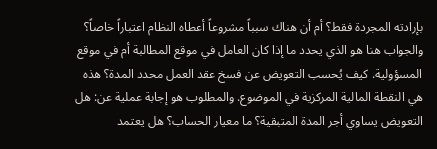بإرادته المجردة فقط؟ أم أن هناك سبباً مشروعاً أعطاه النظام اعتباراً خاصاً؟ والجواب هنا هو الذي يحدد ما إذا كان العامل في موقع المطالبة أم في موقع المسؤولية. كيف يُحسب التعويض عن فسخ عقد العمل محدد المدة؟ هذه هي النقطة المالية المركزية في الموضوع. والمطلوب هو إجابة عملية عن: هل التعويض يساوي أجر المدة المتبقية؟ ما معيار الحساب؟ هل يعتمد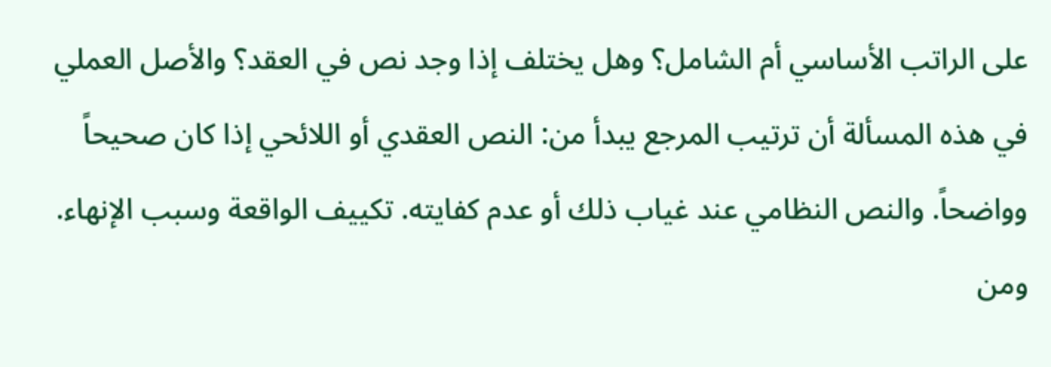على الراتب الأساسي أم الشامل؟ وهل يختلف إذا وجد نص في العقد؟ والأصل العملي في هذه المسألة أن ترتيب المرجع يبدأ من: النص العقدي أو اللائحي إذا كان صحيحاً وواضحاً. والنص النظامي عند غياب ذلك أو عدم كفايته. تكييف الواقعة وسبب الإنهاء. ومن